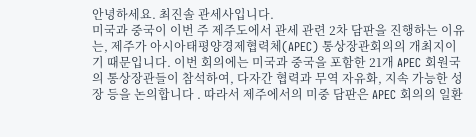안녕하세요. 최진솔 관세사입니다.
미국과 중국이 이번 주 제주도에서 관세 관련 2차 담판을 진행하는 이유는, 제주가 아시아태평양경제협력체(APEC) 통상장관회의의 개최지이기 때문입니다. 이번 회의에는 미국과 중국을 포함한 21개 APEC 회원국의 통상장관들이 참석하여, 다자간 협력과 무역 자유화, 지속 가능한 성장 등을 논의합니다 . 따라서 제주에서의 미중 담판은 APEC 회의의 일환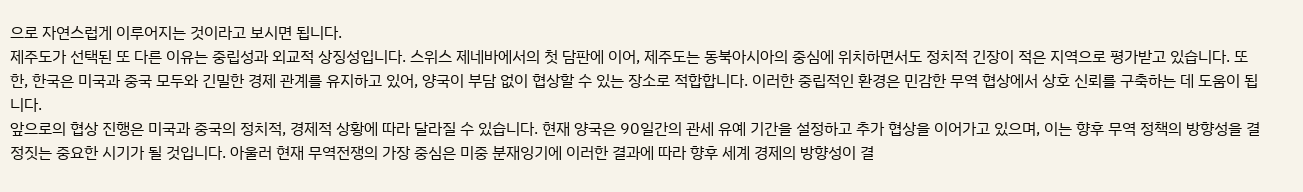으로 자연스럽게 이루어지는 것이라고 보시면 됩니다.
제주도가 선택된 또 다른 이유는 중립성과 외교적 상징성입니다. 스위스 제네바에서의 첫 담판에 이어, 제주도는 동북아시아의 중심에 위치하면서도 정치적 긴장이 적은 지역으로 평가받고 있습니다. 또한, 한국은 미국과 중국 모두와 긴밀한 경제 관계를 유지하고 있어, 양국이 부담 없이 협상할 수 있는 장소로 적합합니다. 이러한 중립적인 환경은 민감한 무역 협상에서 상호 신뢰를 구축하는 데 도움이 됩니다.
앞으로의 협상 진행은 미국과 중국의 정치적, 경제적 상황에 따라 달라질 수 있습니다. 현재 양국은 90일간의 관세 유예 기간을 설정하고 추가 협상을 이어가고 있으며, 이는 향후 무역 정책의 방향성을 결정짓는 중요한 시기가 될 것입니다. 아울러 현재 무역전쟁의 가장 중심은 미중 분재잉기에 이러한 결과에 따라 향후 세계 경제의 방향성이 결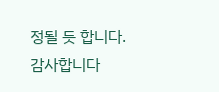정될 듯 합니다.
감사합니다